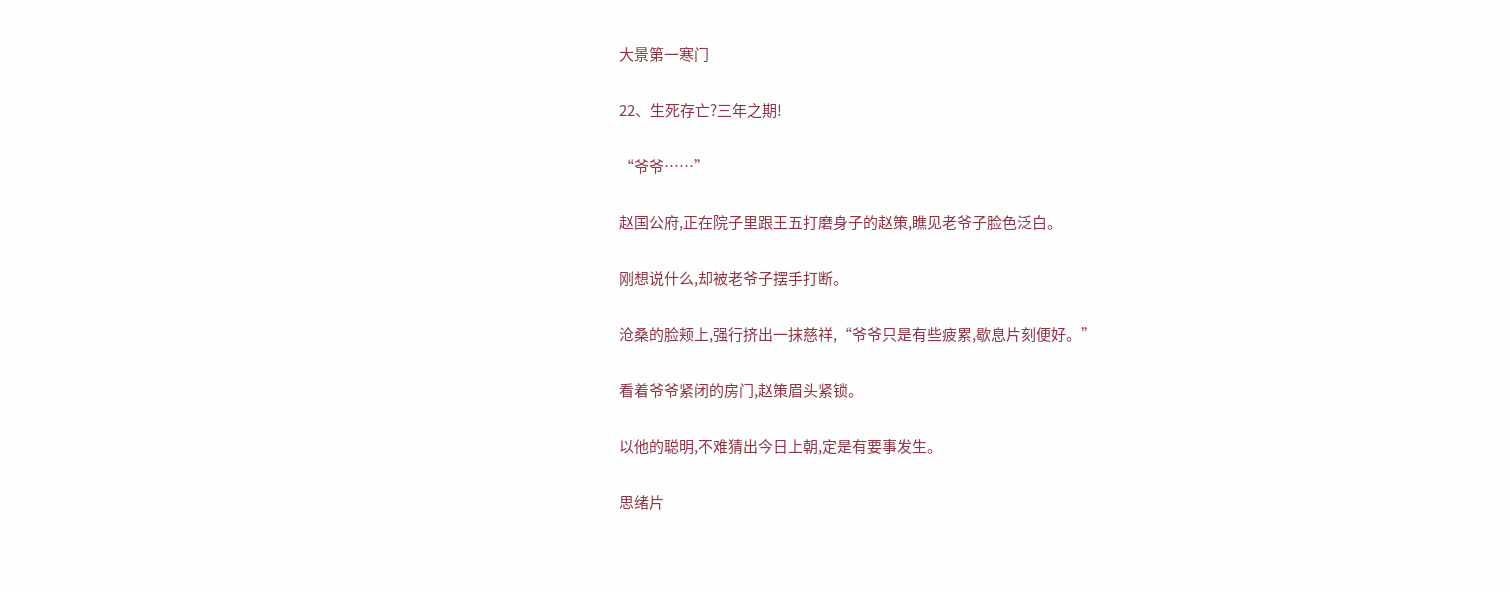大景第一寒门

22、生死存亡?三年之期!

“爷爷……”

赵国公府,正在院子里跟王五打磨身子的赵策,瞧见老爷子脸色泛白。

刚想说什么,却被老爷子摆手打断。

沧桑的脸颊上,强行挤出一抹慈祥,“爷爷只是有些疲累,歇息片刻便好。”

看着爷爷紧闭的房门,赵策眉头紧锁。

以他的聪明,不难猜出今日上朝,定是有要事发生。

思绪片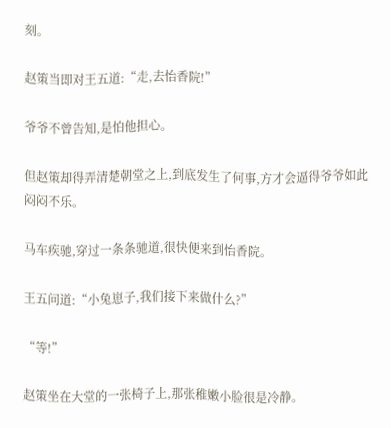刻。

赵策当即对王五道:“走,去怡香院!”

爷爷不曾告知,是怕他担心。

但赵策却得弄清楚朝堂之上,到底发生了何事,方才会逼得爷爷如此闷闷不乐。

马车疾驰,穿过一条条驰道,很快便来到怡香院。

王五问道:“小兔崽子,我们接下来做什么?”

“等!”

赵策坐在大堂的一张椅子上,那张稚嫩小脸很是冷静。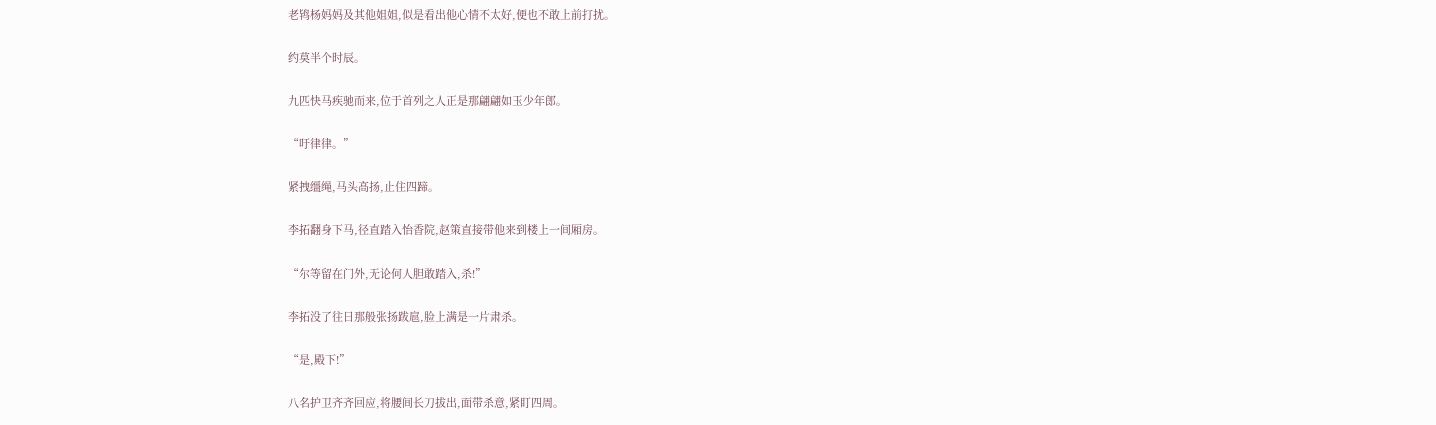老鸨杨妈妈及其他姐姐,似是看出他心情不太好,便也不敢上前打扰。

约莫半个时辰。

九匹快马疾驰而来,位于首列之人正是那翩翩如玉少年郎。

“吁律律。”

紧拽缰绳,马头高扬,止住四蹄。

李拓翻身下马,径直踏入怡香院,赵策直接带他来到楼上一间厢房。

“尔等留在门外,无论何人胆敢踏入,杀!”

李拓没了往日那般张扬跋扈,脸上满是一片肃杀。

“是,殿下!”

八名护卫齐齐回应,将腰间长刀拔出,面带杀意,紧盯四周。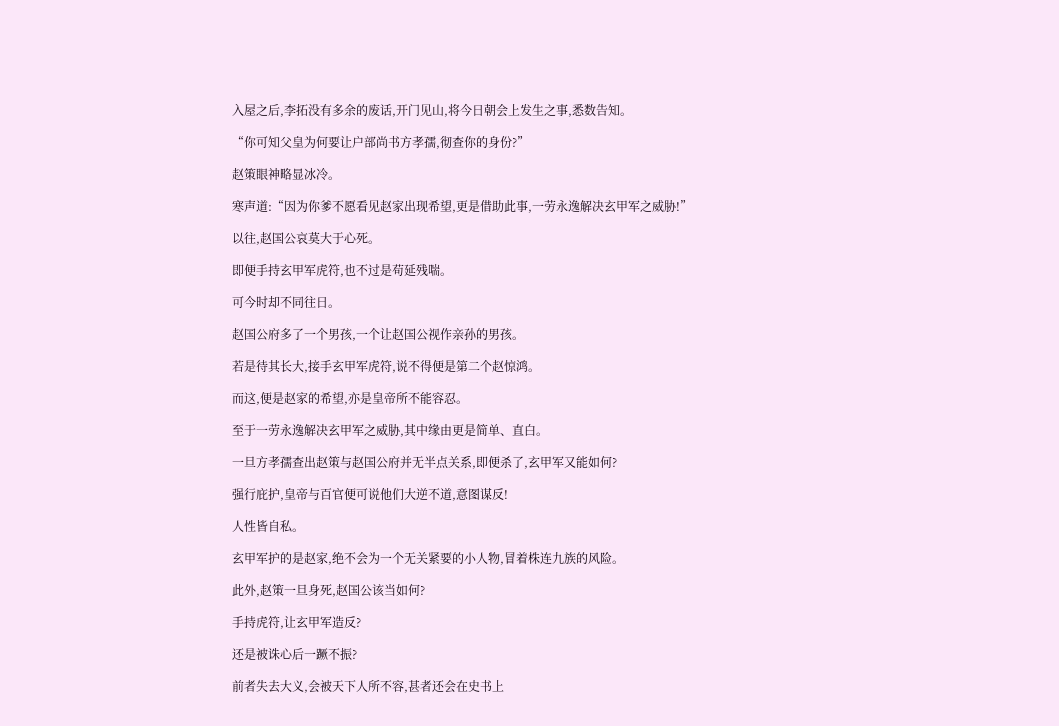入屋之后,李拓没有多余的废话,开门见山,将今日朝会上发生之事,悉数告知。

“你可知父皇为何要让户部尚书方孝孺,彻查你的身份?”

赵策眼神略显冰冷。

寒声道:“因为你爹不愿看见赵家出现希望,更是借助此事,一劳永逸解决玄甲军之威胁!”

以往,赵国公哀莫大于心死。

即便手持玄甲军虎符,也不过是苟延残喘。

可今时却不同往日。

赵国公府多了一个男孩,一个让赵国公视作亲孙的男孩。

若是待其长大,接手玄甲军虎符,说不得便是第二个赵惊鸿。

而这,便是赵家的希望,亦是皇帝所不能容忍。

至于一劳永逸解决玄甲军之威胁,其中缘由更是简单、直白。

一旦方孝孺查出赵策与赵国公府并无半点关系,即便杀了,玄甲军又能如何?

强行庇护,皇帝与百官便可说他们大逆不道,意图谋反!

人性皆自私。

玄甲军护的是赵家,绝不会为一个无关紧要的小人物,冒着株连九族的风险。

此外,赵策一旦身死,赵国公该当如何?

手持虎符,让玄甲军造反?

还是被诛心后一蹶不振?

前者失去大义,会被天下人所不容,甚者还会在史书上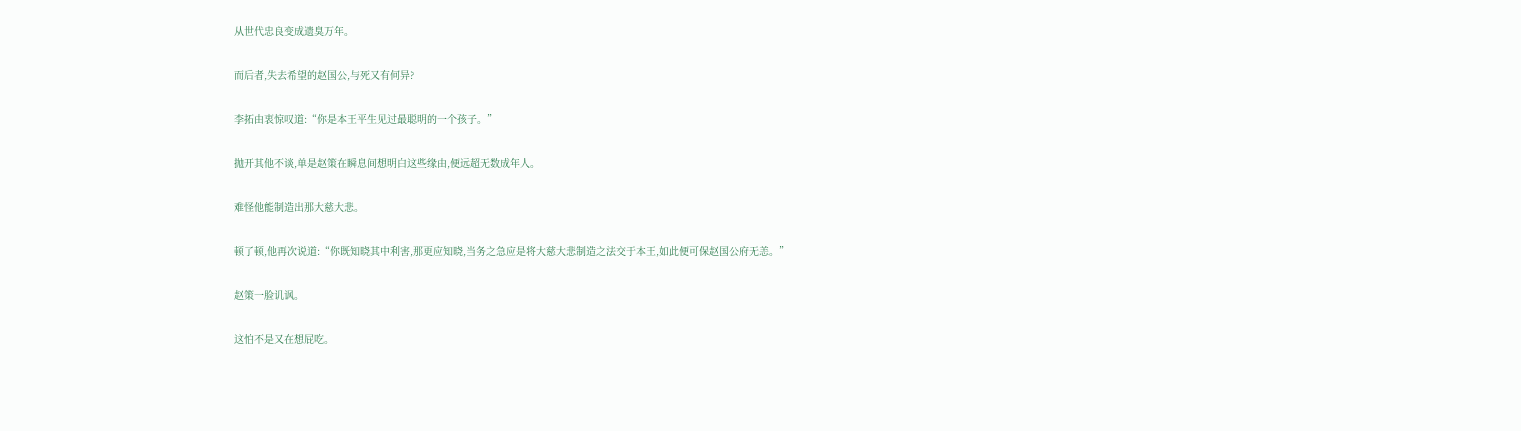从世代忠良变成遗臭万年。

而后者,失去希望的赵国公,与死又有何异?

李拓由衷惊叹道:“你是本王平生见过最聪明的一个孩子。”

抛开其他不谈,单是赵策在瞬息间想明白这些缘由,便远超无数成年人。

难怪他能制造出那大慈大悲。

顿了顿,他再次说道:“你既知晓其中利害,那更应知晓,当务之急应是将大慈大悲制造之法交于本王,如此便可保赵国公府无恙。”

赵策一脸讥讽。

这怕不是又在想屁吃。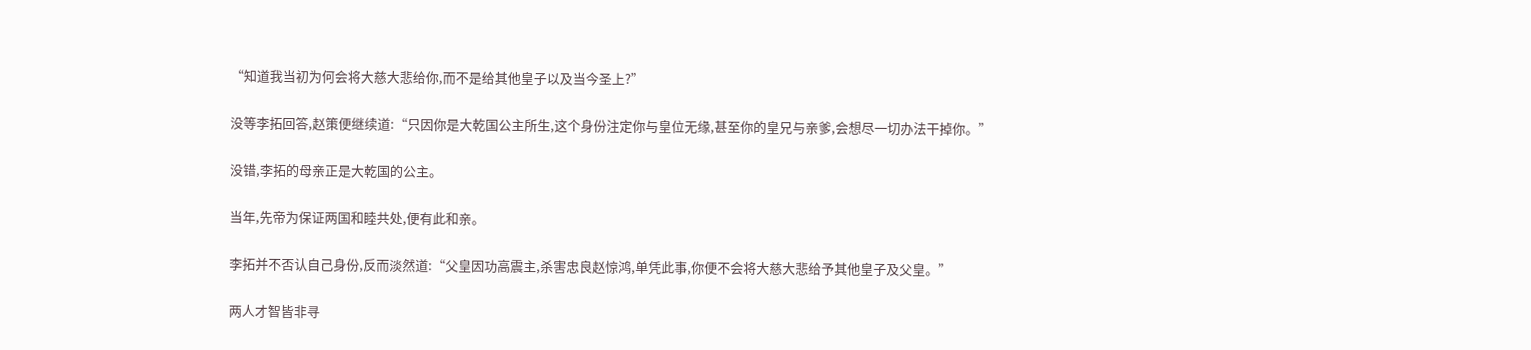“知道我当初为何会将大慈大悲给你,而不是给其他皇子以及当今圣上?”

没等李拓回答,赵策便继续道:“只因你是大乾国公主所生,这个身份注定你与皇位无缘,甚至你的皇兄与亲爹,会想尽一切办法干掉你。”

没错,李拓的母亲正是大乾国的公主。

当年,先帝为保证两国和睦共处,便有此和亲。

李拓并不否认自己身份,反而淡然道:“父皇因功高震主,杀害忠良赵惊鸿,单凭此事,你便不会将大慈大悲给予其他皇子及父皇。”

两人才智皆非寻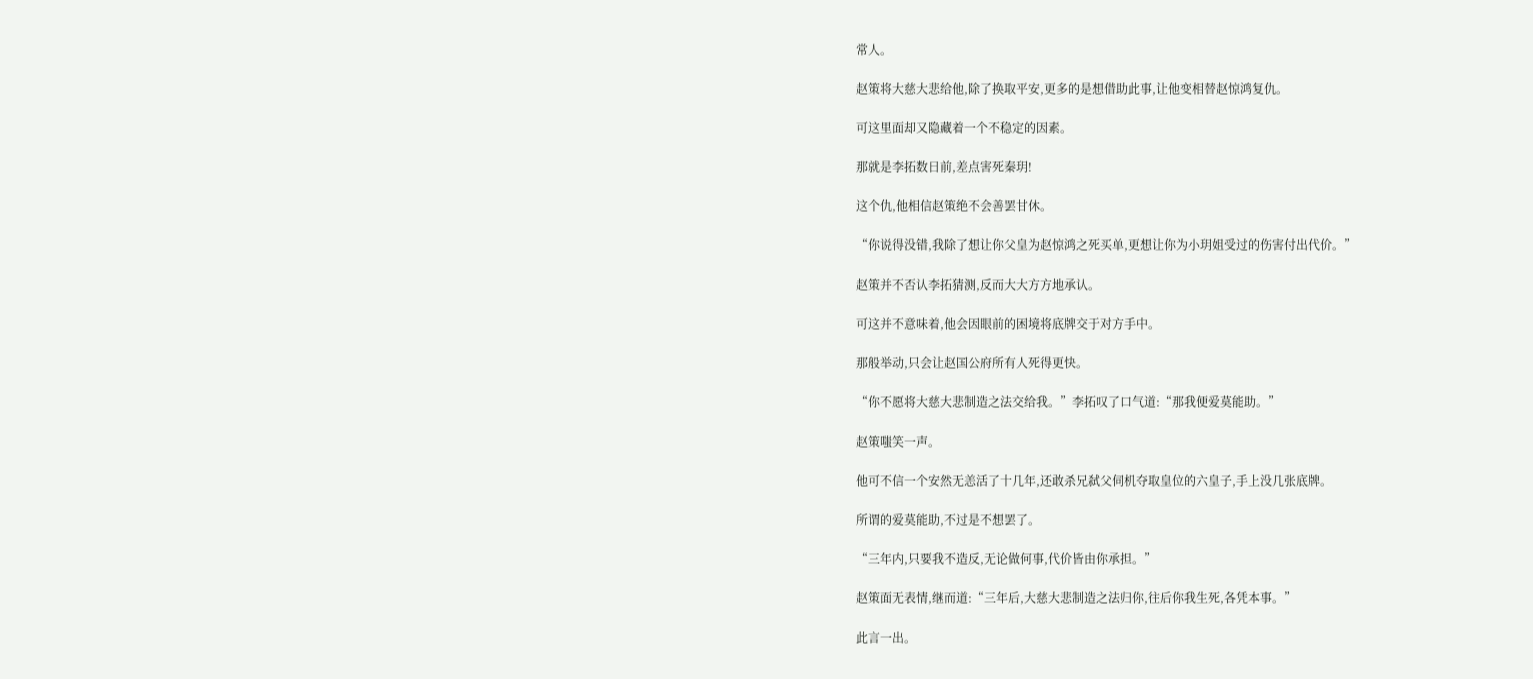常人。

赵策将大慈大悲给他,除了换取平安,更多的是想借助此事,让他变相替赵惊鸿复仇。

可这里面却又隐藏着一个不稳定的因素。

那就是李拓数日前,差点害死秦玥!

这个仇,他相信赵策绝不会善罢甘休。

“你说得没错,我除了想让你父皇为赵惊鸿之死买单,更想让你为小玥姐受过的伤害付出代价。”

赵策并不否认李拓猜测,反而大大方方地承认。

可这并不意味着,他会因眼前的困境将底牌交于对方手中。

那般举动,只会让赵国公府所有人死得更快。

“你不愿将大慈大悲制造之法交给我。”李拓叹了口气道:“那我便爱莫能助。”

赵策嗤笑一声。

他可不信一个安然无恙活了十几年,还敢杀兄弑父伺机夺取皇位的六皇子,手上没几张底牌。

所谓的爱莫能助,不过是不想罢了。

“三年内,只要我不造反,无论做何事,代价皆由你承担。”

赵策面无表情,继而道:“三年后,大慈大悲制造之法归你,往后你我生死,各凭本事。”

此言一出。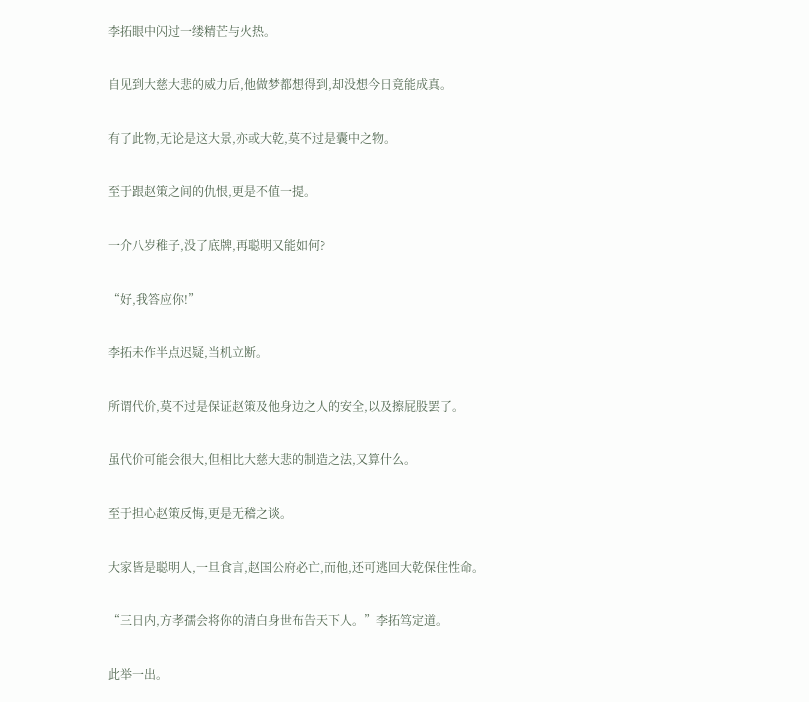李拓眼中闪过一缕精芒与火热。

自见到大慈大悲的威力后,他做梦都想得到,却没想今日竟能成真。

有了此物,无论是这大景,亦或大乾,莫不过是囊中之物。

至于跟赵策之间的仇恨,更是不值一提。

一介八岁稚子,没了底牌,再聪明又能如何?

“好,我答应你!”

李拓未作半点迟疑,当机立断。

所谓代价,莫不过是保证赵策及他身边之人的安全,以及擦屁股罢了。

虽代价可能会很大,但相比大慈大悲的制造之法,又算什么。

至于担心赵策反悔,更是无稽之谈。

大家皆是聪明人,一旦食言,赵国公府必亡,而他,还可逃回大乾保住性命。

“三日内,方孝孺会将你的清白身世布告天下人。”李拓笃定道。

此举一出。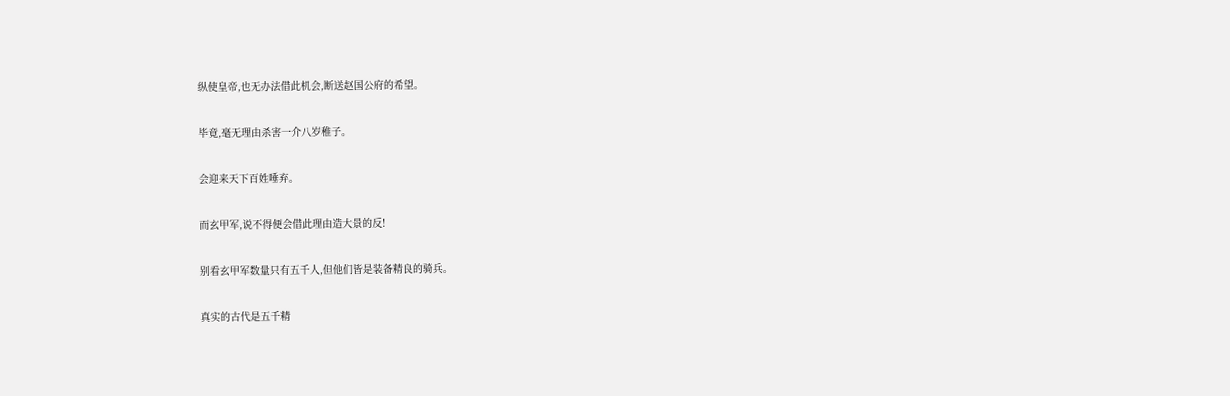纵使皇帝,也无办法借此机会,断送赵国公府的希望。

毕竟,毫无理由杀害一介八岁稚子。

会迎来天下百姓唾弃。

而玄甲军,说不得便会借此理由造大景的反!

别看玄甲军数量只有五千人,但他们皆是装备精良的骑兵。

真实的古代是五千精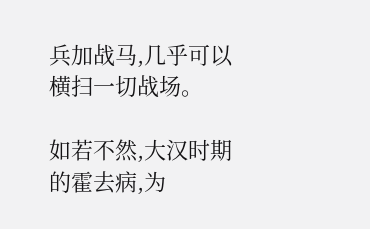兵加战马,几乎可以横扫一切战场。

如若不然,大汉时期的霍去病,为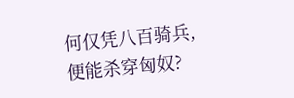何仅凭八百骑兵,便能杀穿匈奴?